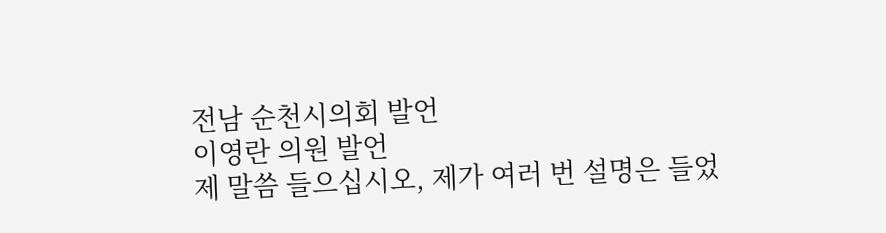전남 순천시의회 발언
이영란 의원 발언
제 말씀 들으십시오, 제가 여러 번 설명은 들었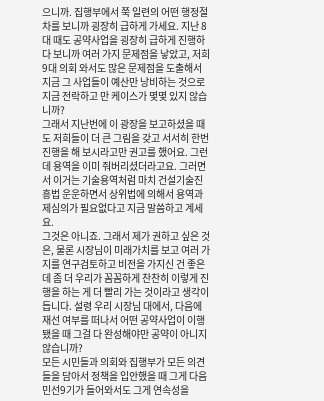으니까. 집행부에서 쭉 일련의 어떤 행정절차를 보니까 굉장히 급하게 가세요. 지난 8대 때도 공약사업을 굉장히 급하게 진행하다 보니까 여러 가지 문제점을 낳았고, 저희 9대 의회 와서도 많은 문제점을 도출해서 지금 그 사업들이 예산만 낭비하는 것으로 지금 전락하고 만 케이스가 몇몇 있지 않습니까?
그래서 지난번에 이 광장을 보고하셨을 때도 저희들이 더 큰 그림을 갖고 서서히 한번 진행을 해 보시라고만 권고를 했어요. 그런데 용역을 이미 줘버리셨더라고요. 그러면서 이거는 기술용역처럼 마치 건설기술진흥법 운운하면서 상위법에 의해서 용역과제심의가 필요없다고 지금 말씀하고 계세요.
그것은 아니죠. 그래서 제가 권하고 싶은 것은, 물론 시장님이 미래가치를 보고 여러 가지를 연구검토하고 비전을 가지신 건 좋은데 좀 더 우리가 꼼꼼하게 찬찬히 이렇게 진행을 하는 게 더 빨리 가는 것이라고 생각이 듭니다. 설령 우리 시장님 대에서, 다음에 재선 여부를 떠나서 어떤 공약사업이 이행됐을 때 그걸 다 완성해야만 공약이 아니지 않습니까?
모든 시민들과 의회와 집행부가 모든 의견들을 담아서 정책을 입안했을 때 그게 다음 민선9기가 들어와서도 그게 연속성을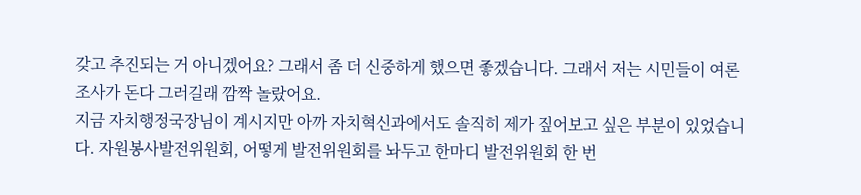갖고 추진되는 거 아니겠어요? 그래서 좀 더 신중하게 했으면 좋겠습니다. 그래서 저는 시민들이 여론조사가 돈다 그러길래 깜짝 놀랐어요.
지금 자치행정국장님이 계시지만 아까 자치혁신과에서도 솔직히 제가 짚어보고 싶은 부분이 있었습니다. 자원봉사발전위원회, 어떻게 발전위원회를 놔두고 한마디 발전위원회 한 번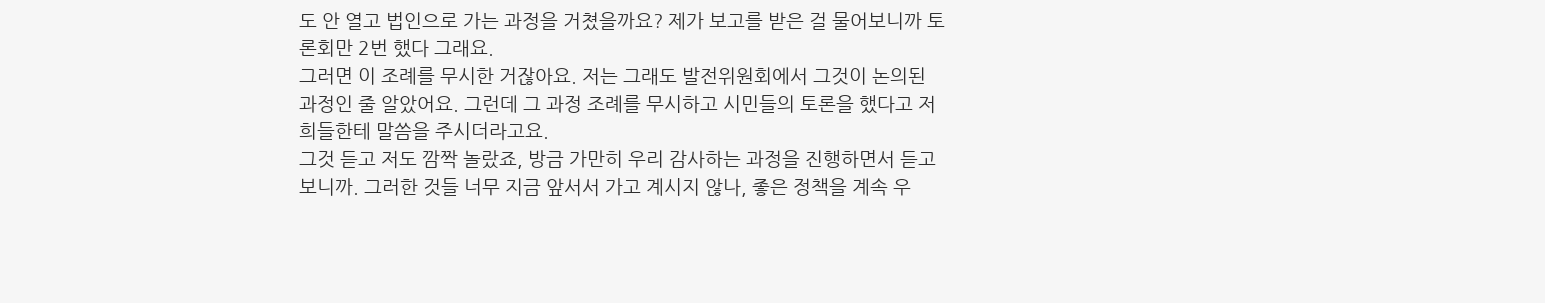도 안 열고 법인으로 가는 과정을 거쳤을까요? 제가 보고를 받은 걸 물어보니까 토론회만 2번 했다 그래요.
그러면 이 조례를 무시한 거잖아요. 저는 그래도 발전위원회에서 그것이 논의된 과정인 줄 알았어요. 그런데 그 과정 조례를 무시하고 시민들의 토론을 했다고 저희들한테 말씀을 주시더라고요.
그것 듣고 저도 깜짝 놀랐죠, 방금 가만히 우리 감사하는 과정을 진행하면서 듣고 보니까. 그러한 것들 너무 지금 앞서서 가고 계시지 않나, 좋은 정책을 계속 우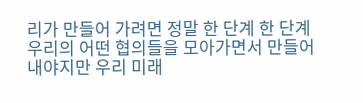리가 만들어 가려면 정말 한 단계 한 단계 우리의 어떤 협의들을 모아가면서 만들어내야지만 우리 미래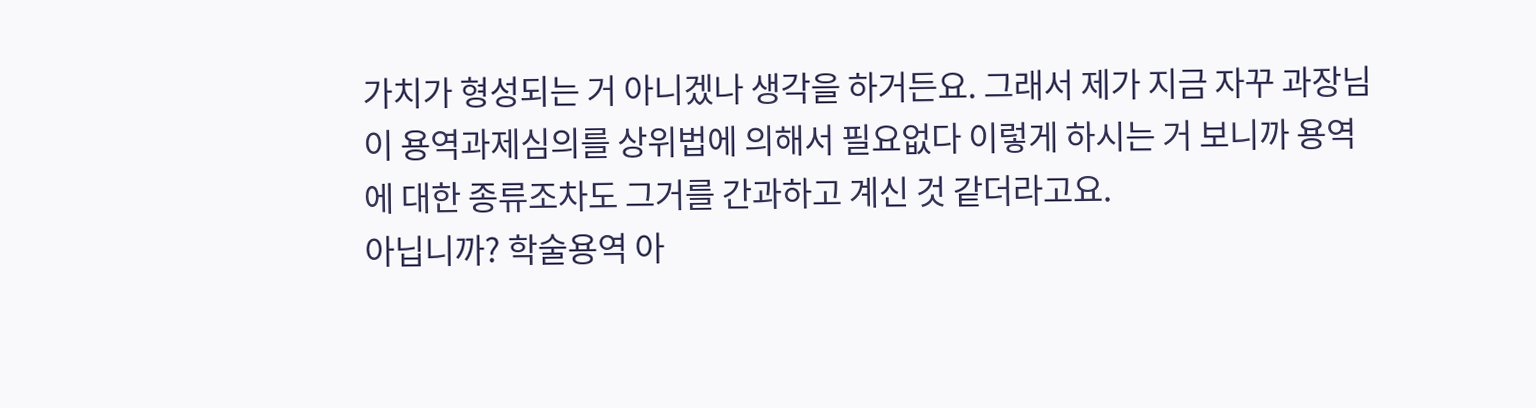가치가 형성되는 거 아니겠나 생각을 하거든요. 그래서 제가 지금 자꾸 과장님이 용역과제심의를 상위법에 의해서 필요없다 이렇게 하시는 거 보니까 용역에 대한 종류조차도 그거를 간과하고 계신 것 같더라고요.
아닙니까? 학술용역 아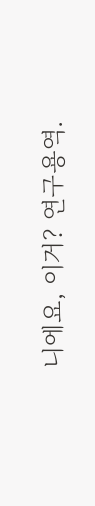니에요, 이거? 연구용역.